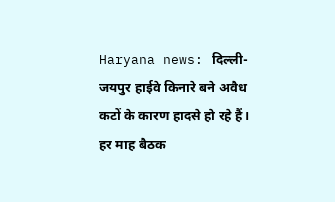Haryana news: दिल्ली-जयपुर हाईवे किनारे बने अवैध कटों के कारण हादसे हो रहे हैं। हर माह बैठक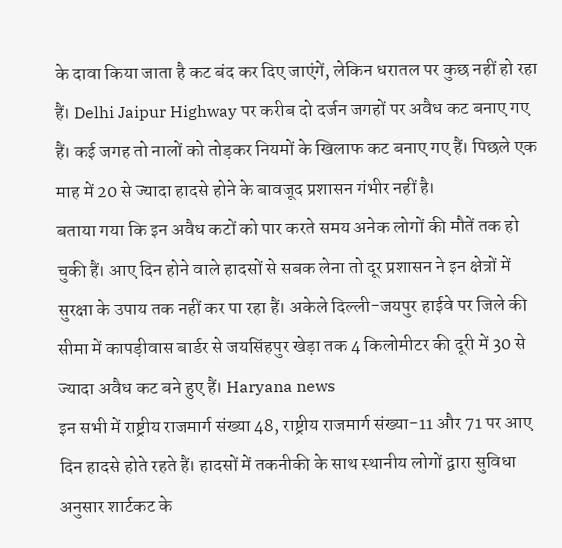के दावा किया जाता है कट बंद कर दिए जाएंगें, लेकिन धरातल पर कुछ नहीं हो रहा हैं। Delhi Jaipur Highway पर करीब दो दर्जन जगहों पर अवैध कट बनाए गए हैं। कई जगह तो नालों को तोड़कर नियमों के खिलाफ कट बनाए गए हैं। पिछले एक माह में 20 से ज्यादा हादसे होने के बावजूद प्रशासन गंभीर नहीं है।
बताया गया कि इन अवैध कटों को पार करते समय अनेक लोगों की मौतें तक हो चुकी हैं। आए दिन होने वाले हादसों से सबक लेना तो दूर प्रशासन ने इन क्षेत्रों में सुरक्षा के उपाय तक नहीं कर पा रहा हैं। अकेले दिल्ली-जयपुर हाईवे पर जिले की सीमा में कापड़ीवास बार्डर से जयसिंहपुर खेड़ा तक 4 किलोमीटर की दूरी में 30 से ज्यादा अवैध कट बने हुए हैं। Haryana news
इन सभी में राष्ट्रीय राजमार्ग संख्या 48, राष्ट्रीय राजमार्ग संख्या-11 और 71 पर आए दिन हादसे होते रहते हैं। हादसों में तकनीकी के साथ स्थानीय लोगों द्वारा सुविधा अनुसार शार्टकट के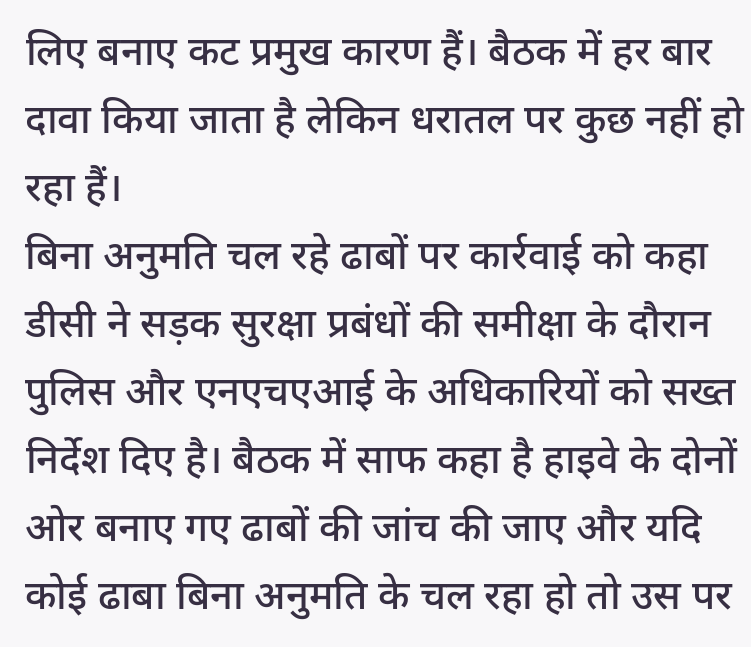लिए बनाए कट प्रमुख कारण हैं। बैठक में हर बार दावा किया जाता है लेकिन धरातल पर कुछ नहीं हो रहा हैं।
बिना अनुमति चल रहे ढाबों पर कार्रवाई को कहा
डीसी ने सड़क सुरक्षा प्रबंधों की समीक्षा के दौरान पुलिस और एनएचएआई के अधिकारियों को सख्त निर्देश दिए है। बैठक में साफ कहा है हाइवे के दोनों ओर बनाए गए ढाबों की जांच की जाए और यदि कोई ढाबा बिना अनुमति के चल रहा हो तो उस पर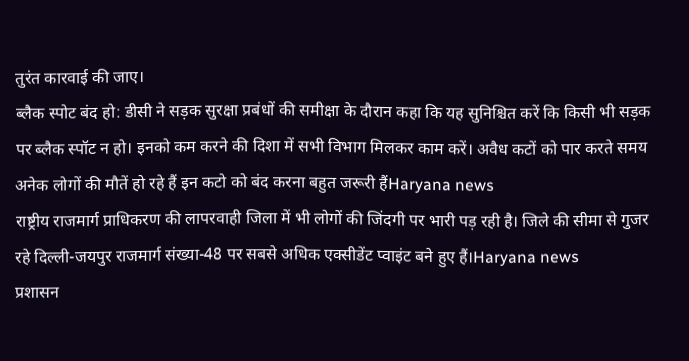तुरंत कारवाई की जाए।
ब्लैक स्पोट बंद हो: डीसी ने सड़क सुरक्षा प्रबंधों की समीक्षा के दौरान कहा कि यह सुनिश्चित करें कि किसी भी सड़क पर ब्लैक स्पॉट न हो। इनको कम करने की दिशा में सभी विभाग मिलकर काम करें। अवैध कटों को पार करते समय अनेक लोगों की मौतें हो रहे हैं इन कटो को बंद करना बहुत जरूरी हैंHaryana news
राष्ट्रीय राजमार्ग प्राधिकरण की लापरवाही जिला में भी लोगों की जिंदगी पर भारी पड़ रही है। जिले की सीमा से गुजर रहे दिल्ली-जयपुर राजमार्ग संख्या-48 पर सबसे अधिक एक्सीडेंट प्वाइंट बने हुए हैं।Haryana news
प्रशासन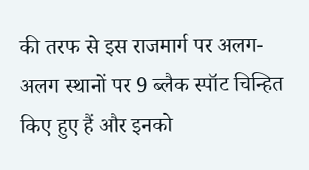की तरफ से इस राजमार्ग पर अलग-अलग स्थानों पर 9 ब्लैक स्पॉट चिन्हित किए हुए हैं और इनको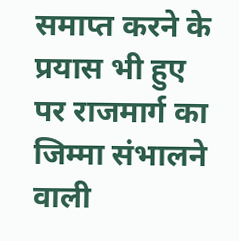समाप्त करने के प्रयास भी हुए पर राजमार्ग का जिम्मा संभालने वाली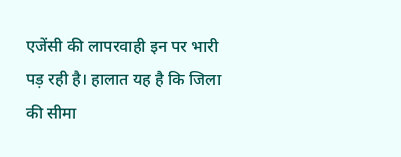एजेंसी की लापरवाही इन पर भारी पड़ रही है। हालात यह है कि जिला की सीमा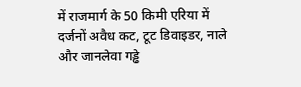में राजमार्ग के 50 किमी एरिया में दर्जनों अवैध कट, टूट डिवाइडर, नाले और जानलेवा गड्ढे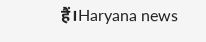हैं।Haryana news